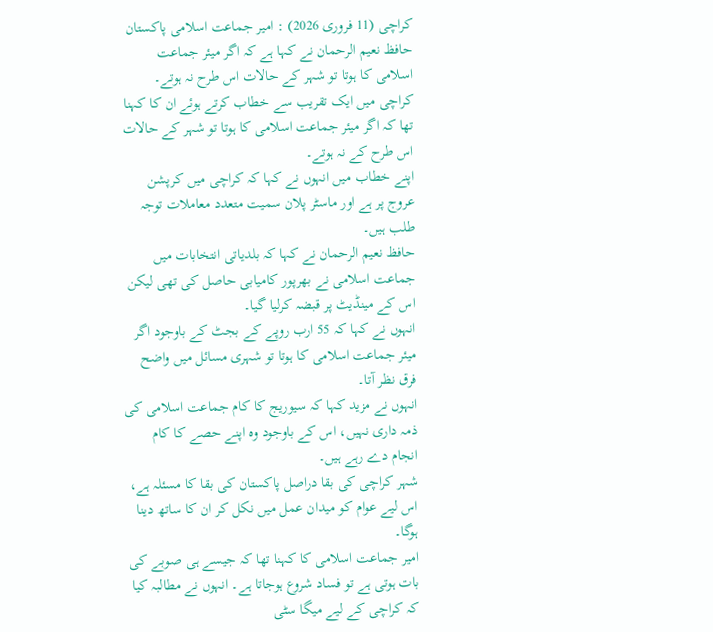کراچی (11 فروری 2026) : امیر جماعت اسلامی پاکستان حافظ نعیم الرحمان نے کہا ہے کہ اگر میئر جماعت اسلامی کا ہوتا تو شہر کے حالات اس طرح نہ ہوتے۔
کراچی میں ایک تقریب سے خطاب کرتے ہوئے ان کا کہنا تھا کہ اگر میئر جماعت اسلامی کا ہوتا تو شہر کے حالات اس طرح کے نہ ہوتے۔
اپنے خطاب میں انہوں نے کہا کہ کراچی میں کرپشن عروج پر ہے اور ماسٹر پلان سمیت متعدد معاملات توجہ طلب ہیں۔
حافظ نعیم الرحمان نے کہا کہ بلدیاتی انتخابات میں جماعت اسلامی نے بھرپور کامیابی حاصل کی تھی لیکن اس کے مینڈیٹ پر قبضہ کرلیا گیا۔
انہوں نے کہا کہ 55 ارب روپے کے بجٹ کے باوجود اگر میئر جماعت اسلامی کا ہوتا تو شہری مسائل میں واضح فرق نظر آتا۔
انہوں نے مزید کہا کہ سیوریج کا کام جماعت اسلامی کی ذمہ داری نہیں، اس کے باوجود وہ اپنے حصے کا کام انجام دے رہے ہیں۔
شہر کراچی کی بقا دراصل پاکستان کی بقا کا مسئلہ ہے، اس لیے عوام کو میدان عمل میں نکل کر ان کا ساتھ دینا ہوگا۔
امیر جماعت اسلامی کا کہنا تھا کہ جیسے ہی صوبے کی بات ہوتی ہے تو فساد شروع ہوجاتا ہے۔ انہوں نے مطالبہ کیا کہ کراچی کے لیے میگا سٹی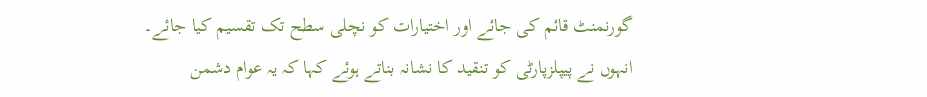گورنمنٹ قائم کی جائے اور اختیارات کو نچلی سطح تک تقسیم کیا جائے۔
انہوں نے پیپلزپارٹی کو تنقید کا نشانہ بناتے ہوئے کہا کہ یہ عوام دشمن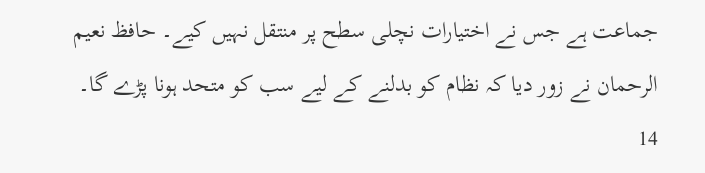جماعت ہے جس نے اختیارات نچلی سطح پر منتقل نہیں کیے۔ حافظ نعیم الرحمان نے زور دیا کہ نظام کو بدلنے کے لیے سب کو متحد ہونا پڑے گا۔
14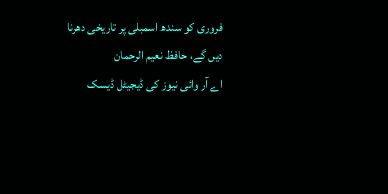فروری کو سندھ اسمبلی پر تاریخی دھرنا دیں گے، حافظ نعیم الرحمان
اے آر وائی نیوز کی ڈیجیٹل ڈیسک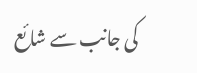کی جانب سے شائع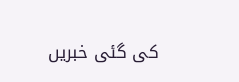کی گئی خبریں